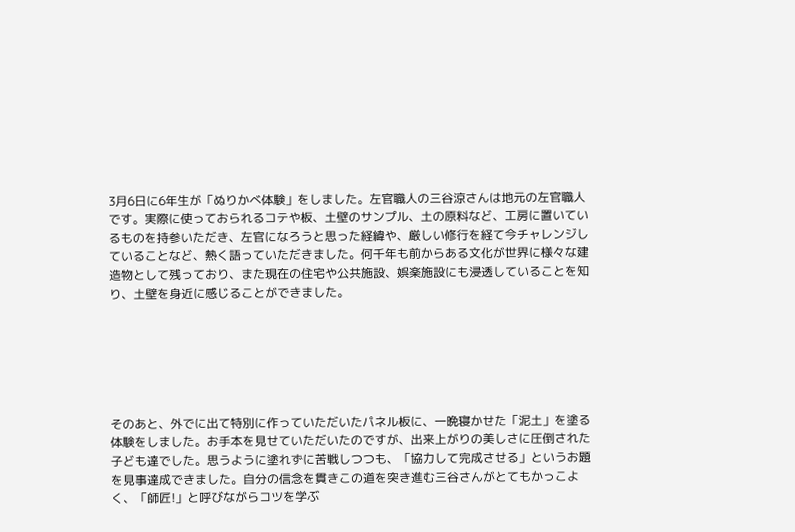3月6日に6年生が「ぬりかべ体験」をしました。左官職人の三谷涼さんは地元の左官職人です。実際に使っておられるコテや板、土壁のサンプル、土の原料など、工房に置いているものを持参いただき、左官になろうと思った経緯や、厳しい修行を経て今チャレンジしていることなど、熱く語っていただきました。何千年も前からある文化が世界に様々な建造物として残っており、また現在の住宅や公共施設、娯楽施設にも浸透していることを知り、土壁を身近に感じることができました。






そのあと、外でに出て特別に作っていただいたパネル板に、一晩寝かせた「泥土」を塗る体験をしました。お手本を見せていただいたのですが、出来上がりの美しさに圧倒された子ども達でした。思うように塗れずに苦戦しつつも、「協力して完成させる」というお題を見事達成できました。自分の信念を貫きこの道を突き進む三谷さんがとてもかっこよく、「師匠!」と呼びながらコツを学ぶ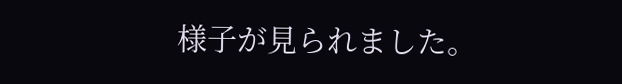様子が見られました。